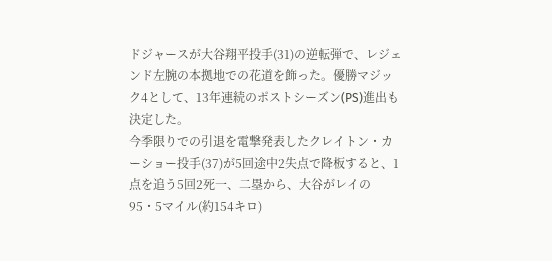ドジャースが大谷翔平投手(31)の逆転弾で、レジェンド左腕の本拠地での花道を飾った。優勝マジック4として、13年連続のポストシーズン(PS)進出も決定した。
今季限りでの引退を電撃発表したクレイトン・カーショー投手(37)が5回途中2失点で降板すると、1点を追う5回2死一、二塁から、大谷がレイの95・5マイル(約154キロ)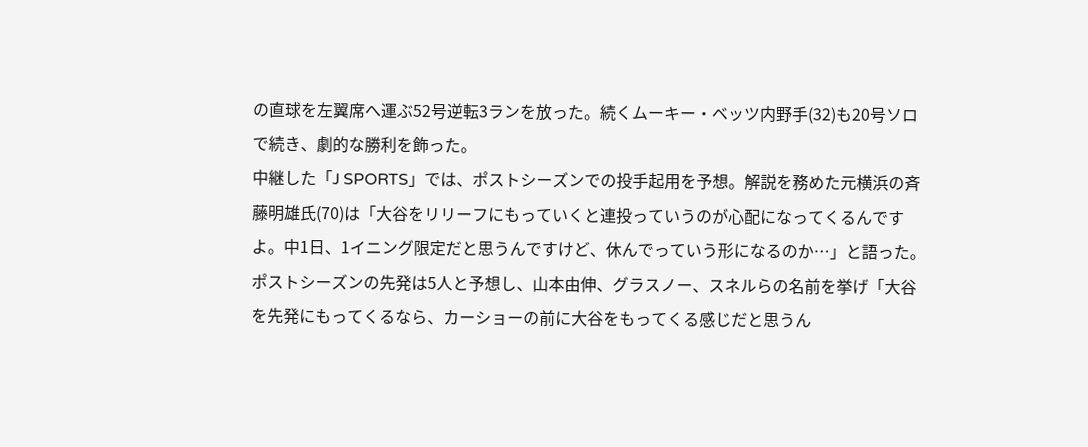の直球を左翼席へ運ぶ52号逆転3ランを放った。続くムーキー・ベッツ内野手(32)も20号ソロで続き、劇的な勝利を飾った。
中継した「J SPORTS」では、ポストシーズンでの投手起用を予想。解説を務めた元横浜の斉藤明雄氏(70)は「大谷をリリーフにもっていくと連投っていうのが心配になってくるんですよ。中1日、1イニング限定だと思うんですけど、休んでっていう形になるのか…」と語った。
ポストシーズンの先発は5人と予想し、山本由伸、グラスノー、スネルらの名前を挙げ「大谷を先発にもってくるなら、カーショーの前に大谷をもってくる感じだと思うん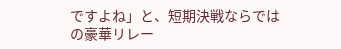ですよね」と、短期決戦ならではの豪華リレー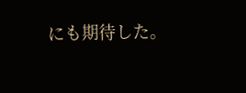にも期待した。